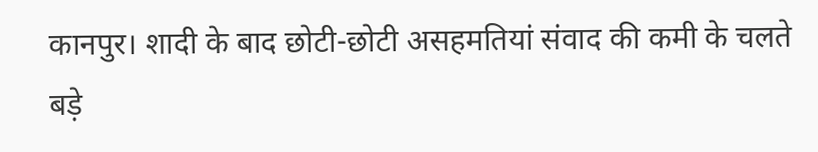कानपुर। शादी के बाद छोटी-छोटी असहमतियां संवाद की कमी के चलते बड़े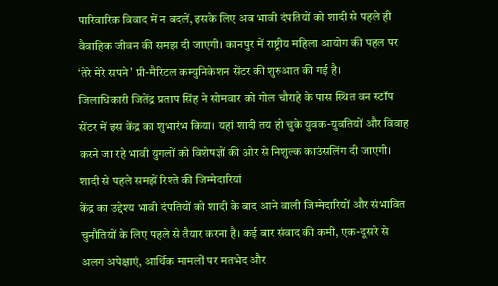पारिवारिक विवाद में न बदलें, इसके लिए अब भावी दंपतियों को शादी से पहले ही वैवाहिक जीवन की समझ दी जाएगी। कानपुर में राष्ट्रीय महिला आयोग की पहल पर ‘तेरे मेरे सपने’ प्री-मैरिटल कम्युनिकेशन सेंटर की शुरुआत की गई है।
जिलाधिकारी जितेंद्र प्रताप सिंह ने सोमवार को गोल चौराहे के पास स्थित वन स्टॉप सेंटर में इस केंद्र का शुभारंभ किया। यहां शादी तय हो चुके युवक-युवतियों और विवाह करने जा रहे भावी युगलों को विशेषज्ञों की ओर से निशुल्क काउंसलिंग दी जाएगी।
शादी से पहले समझें रिश्ते की जिम्मेदारियां
केंद्र का उद्देश्य भावी दंपतियों को शादी के बाद आने वाली जिम्मेदारियों और संभावित चुनौतियों के लिए पहले से तैयार करना है। कई बार संवाद की कमी, एक-दूसरे से अलग अपेक्षाएं, आर्थिक मामलों पर मतभेद और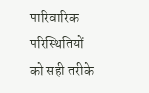पारिवारिक परिस्थितियों को सही तरीके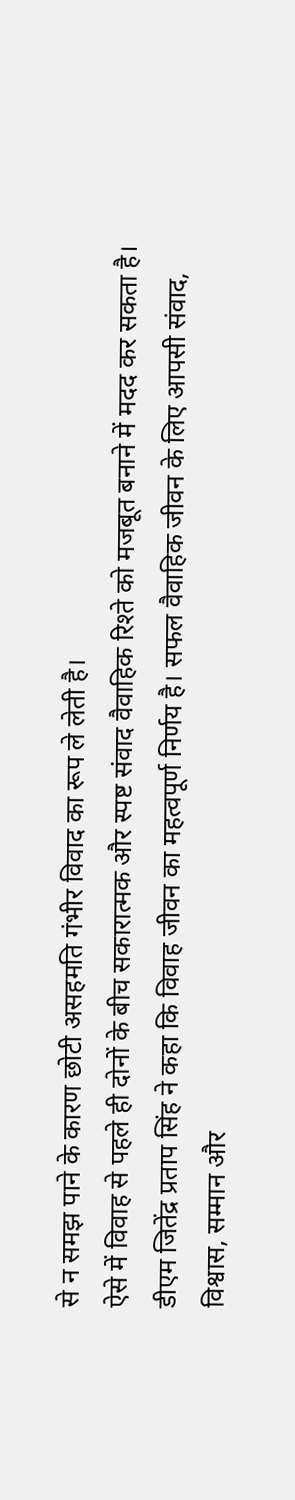से न समझ पाने के कारण छोटी असहमति गंभीर विवाद का रूप ले लेती है।
ऐसे में विवाह से पहले ही दोनों के बीच सकारात्मक और स्पष्ट संवाद वैवाहिक रिश्ते को मजबूत बनाने में मदद कर सकता है।
डीएम जितेंद्र प्रताप सिंह ने कहा कि विवाह जीवन का महत्वपूर्ण निर्णय है। सफल वैवाहिक जीवन के लिए आपसी संवाद, विश्वास, सम्मान और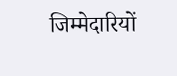जिम्मेदारियों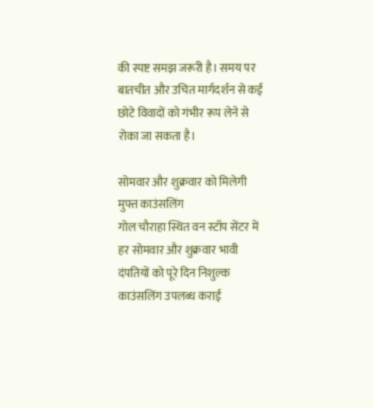की स्पष्ट समझ जरूरी है। समय पर बातचीत और उचित मार्गदर्शन से कई छोटे विवादों को गंभीर रूप लेने से रोका जा सकता है।

सोमवार और शुक्रवार को मिलेगी मुफ्त काउंसलिंग
गोल चौराहा स्थित वन स्टॉप सेंटर में हर सोमवार और शुक्रवार भावी दंपतियों को पूरे दिन निशुल्क काउंसलिंग उपलब्ध कराई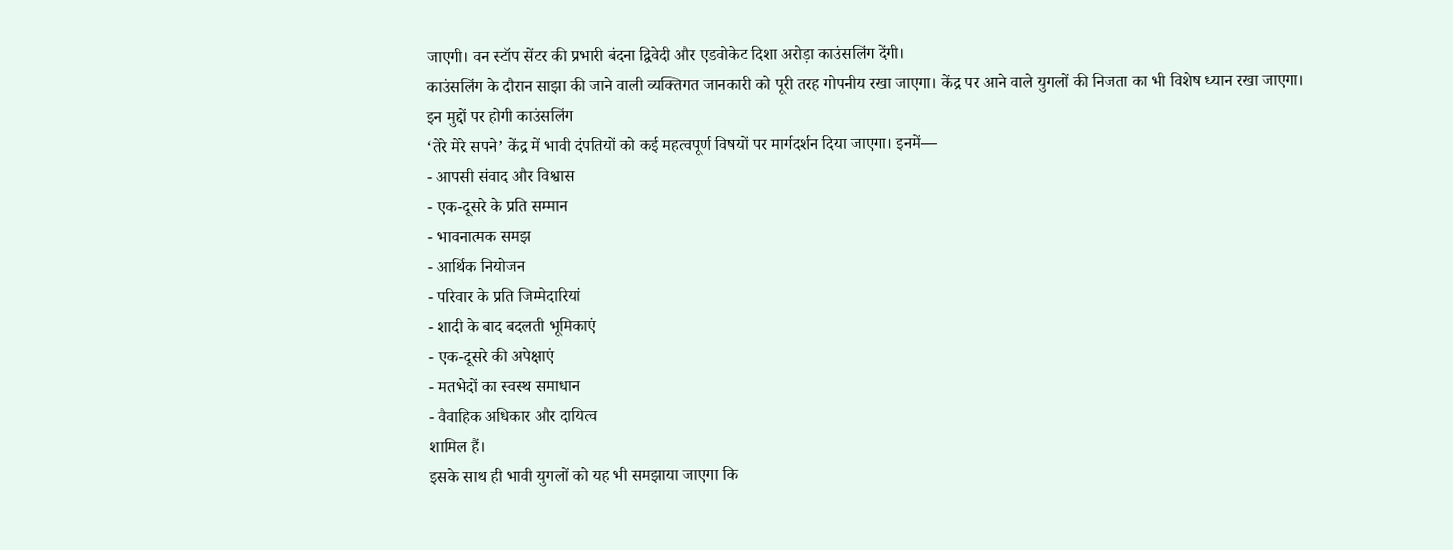जाएगी। वन स्टॉप सेंटर की प्रभारी बंदना द्विवेदी और एडवोकेट दिशा अरोड़ा काउंसलिंग देंगी।
काउंसलिंग के दौरान साझा की जाने वाली व्यक्तिगत जानकारी को पूरी तरह गोपनीय रखा जाएगा। केंद्र पर आने वाले युगलों की निजता का भी विशेष ध्यान रखा जाएगा।
इन मुद्दों पर होगी काउंसलिंग
‘तेरे मेरे सपने’ केंद्र में भावी दंपतियों को कई महत्वपूर्ण विषयों पर मार्गदर्शन दिया जाएगा। इनमें—
- आपसी संवाद और विश्वास
- एक-दूसरे के प्रति सम्मान
- भावनात्मक समझ
- आर्थिक नियोजन
- परिवार के प्रति जिम्मेदारियां
- शादी के बाद बदलती भूमिकाएं
- एक-दूसरे की अपेक्षाएं
- मतभेदों का स्वस्थ समाधान
- वैवाहिक अधिकार और दायित्व
शामिल हैं।
इसके साथ ही भावी युगलों को यह भी समझाया जाएगा कि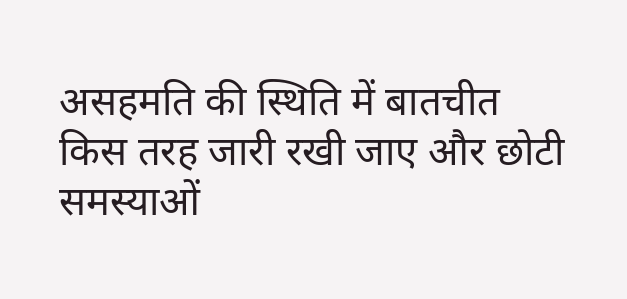असहमति की स्थिति में बातचीत किस तरह जारी रखी जाए और छोटी समस्याओं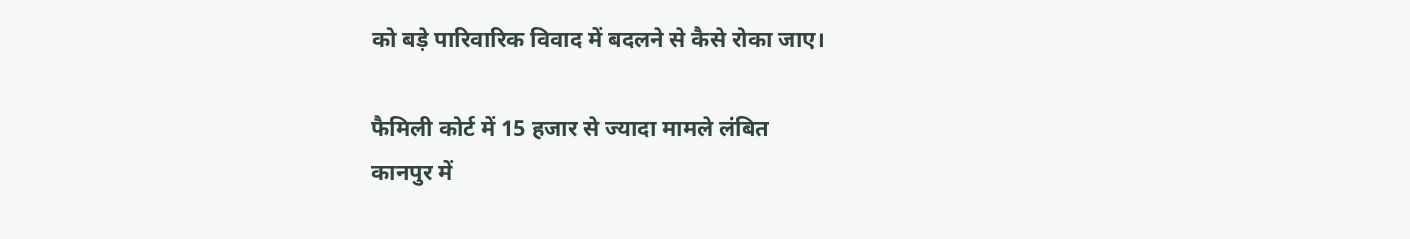को बड़े पारिवारिक विवाद में बदलने से कैसे रोका जाए।

फैमिली कोर्ट में 15 हजार से ज्यादा मामले लंबित
कानपुर में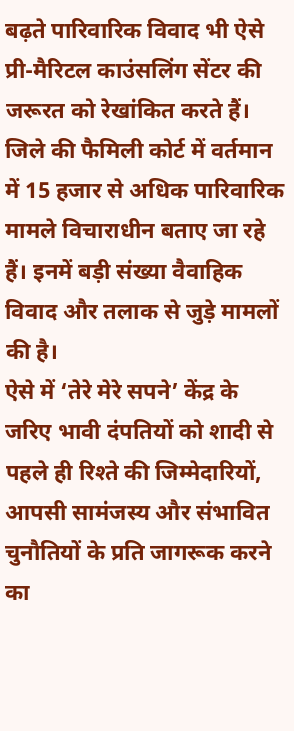बढ़ते पारिवारिक विवाद भी ऐसे प्री-मैरिटल काउंसलिंग सेंटर की जरूरत को रेखांकित करते हैं। जिले की फैमिली कोर्ट में वर्तमान में 15 हजार से अधिक पारिवारिक मामले विचाराधीन बताए जा रहे हैं। इनमें बड़ी संख्या वैवाहिक विवाद और तलाक से जुड़े मामलों की है।
ऐसे में ‘तेरे मेरे सपने’ केंद्र के जरिए भावी दंपतियों को शादी से पहले ही रिश्ते की जिम्मेदारियों, आपसी सामंजस्य और संभावित चुनौतियों के प्रति जागरूक करने का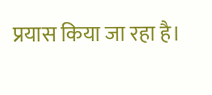प्रयास किया जा रहा है।